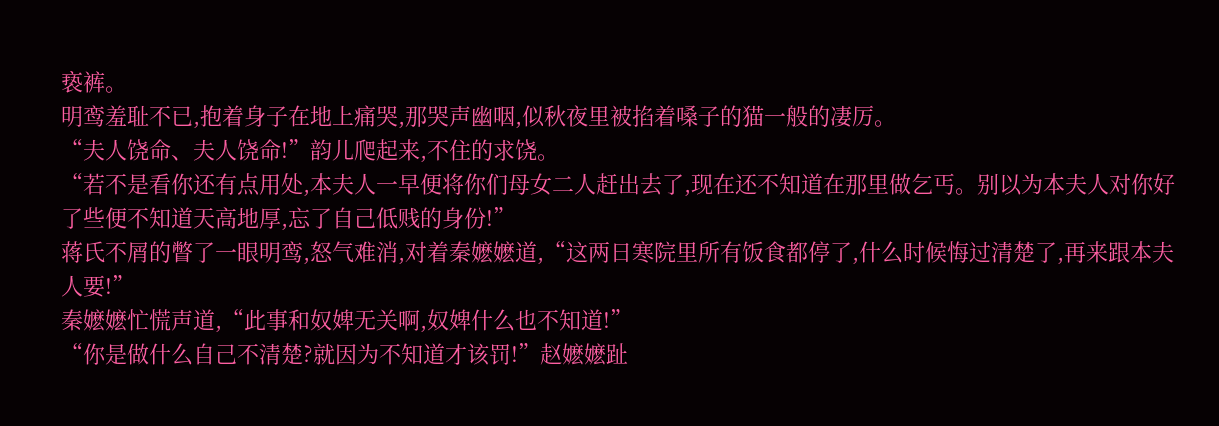亵裤。
明鸾羞耻不已,抱着身子在地上痛哭,那哭声幽咽,似秋夜里被掐着嗓子的猫一般的凄厉。
“夫人饶命、夫人饶命!”韵儿爬起来,不住的求饶。
“若不是看你还有点用处,本夫人一早便将你们母女二人赶出去了,现在还不知道在那里做乞丐。别以为本夫人对你好了些便不知道天高地厚,忘了自己低贱的身份!”
蒋氏不屑的瞥了一眼明鸾,怒气难消,对着秦嬷嬷道,“这两日寒院里所有饭食都停了,什么时候悔过清楚了,再来跟本夫人要!”
秦嬷嬷忙慌声道,“此事和奴婢无关啊,奴婢什么也不知道!”
“你是做什么自己不清楚?就因为不知道才该罚!”赵嬷嬷趾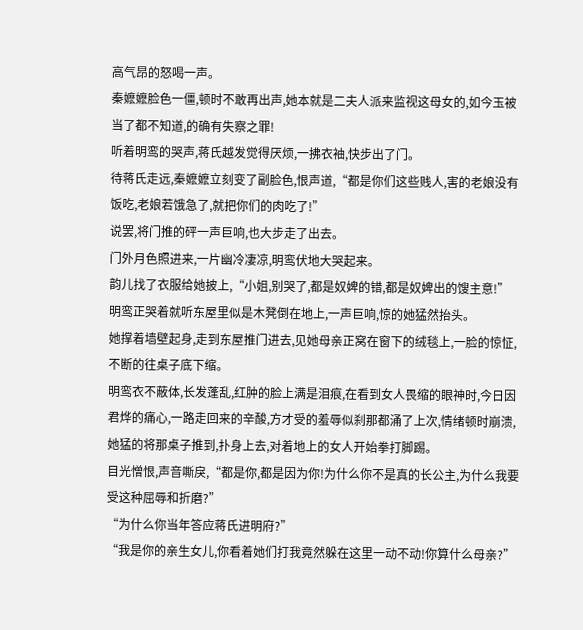高气昂的怒喝一声。
秦嬷嬷脸色一僵,顿时不敢再出声,她本就是二夫人派来监视这母女的,如今玉被当了都不知道,的确有失察之罪!
听着明鸾的哭声,蒋氏越发觉得厌烦,一拂衣袖,快步出了门。
待蒋氏走远,秦嬷嬷立刻变了副脸色,恨声道,“都是你们这些贱人,害的老娘没有饭吃,老娘若饿急了,就把你们的肉吃了!”
说罢,将门推的砰一声巨响,也大步走了出去。
门外月色照进来,一片幽冷凄凉,明鸾伏地大哭起来。
韵儿找了衣服给她披上,“小姐,别哭了,都是奴婢的错,都是奴婢出的馊主意!”
明鸾正哭着就听东屋里似是木凳倒在地上,一声巨响,惊的她猛然抬头。
她撑着墙壁起身,走到东屋推门进去,见她母亲正窝在窗下的绒毯上,一脸的惊怔,不断的往桌子底下缩。
明鸾衣不蔽体,长发蓬乱,红肿的脸上满是泪痕,在看到女人畏缩的眼神时,今日因君烨的痛心,一路走回来的辛酸,方才受的羞辱似刹那都涌了上次,情绪顿时崩溃,她猛的将那桌子推到,扑身上去,对着地上的女人开始拳打脚踢。
目光憎恨,声音嘶戾,“都是你,都是因为你!为什么你不是真的长公主,为什么我要受这种屈辱和折磨?”
“为什么你当年答应蒋氏进明府?”
“我是你的亲生女儿,你看着她们打我竟然躲在这里一动不动!你算什么母亲?”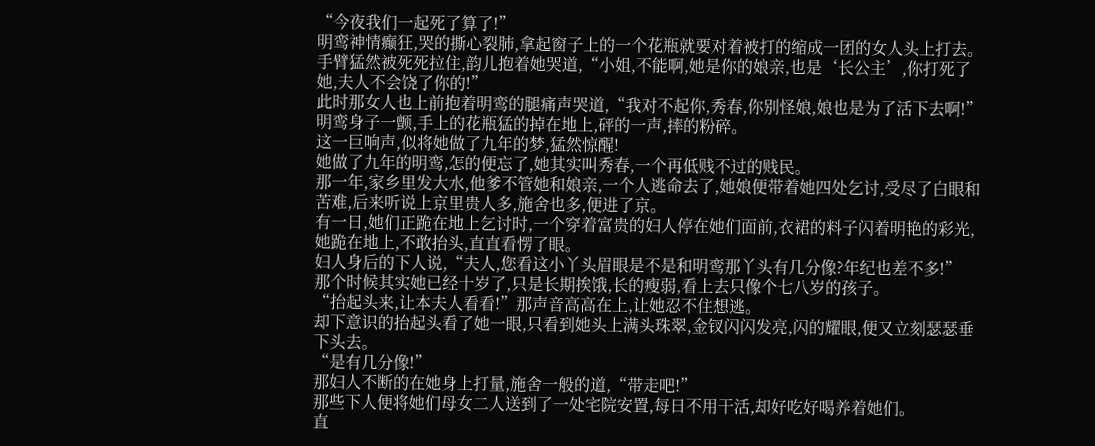“今夜我们一起死了算了!”
明鸾神情癫狂,哭的撕心裂肺,拿起窗子上的一个花瓶就要对着被打的缩成一团的女人头上打去。
手臂猛然被死死拉住,韵儿抱着她哭道,“小姐,不能啊,她是你的娘亲,也是‘长公主’,你打死了她,夫人不会饶了你的!”
此时那女人也上前抱着明鸾的腿痛声哭道,“我对不起你,秀春,你别怪娘,娘也是为了活下去啊!”
明鸾身子一颤,手上的花瓶猛的掉在地上,砰的一声,摔的粉碎。
这一巨响声,似将她做了九年的梦,猛然惊醒!
她做了九年的明鸾,怎的便忘了,她其实叫秀春,一个再低贱不过的贱民。
那一年,家乡里发大水,他爹不管她和娘亲,一个人逃命去了,她娘便带着她四处乞讨,受尽了白眼和苦难,后来听说上京里贵人多,施舍也多,便进了京。
有一日,她们正跪在地上乞讨时,一个穿着富贵的妇人停在她们面前,衣裙的料子闪着明艳的彩光,她跪在地上,不敢抬头,直直看愣了眼。
妇人身后的下人说,“夫人,您看这小丫头眉眼是不是和明鸾那丫头有几分像?年纪也差不多!”
那个时候其实她已经十岁了,只是长期挨饿,长的瘦弱,看上去只像个七八岁的孩子。
“抬起头来,让本夫人看看!”那声音高高在上,让她忍不住想逃。
却下意识的抬起头看了她一眼,只看到她头上满头珠翠,金钗闪闪发亮,闪的耀眼,便又立刻瑟瑟垂下头去。
“是有几分像!”
那妇人不断的在她身上打量,施舍一般的道,“带走吧!”
那些下人便将她们母女二人送到了一处宅院安置,每日不用干活,却好吃好喝养着她们。
直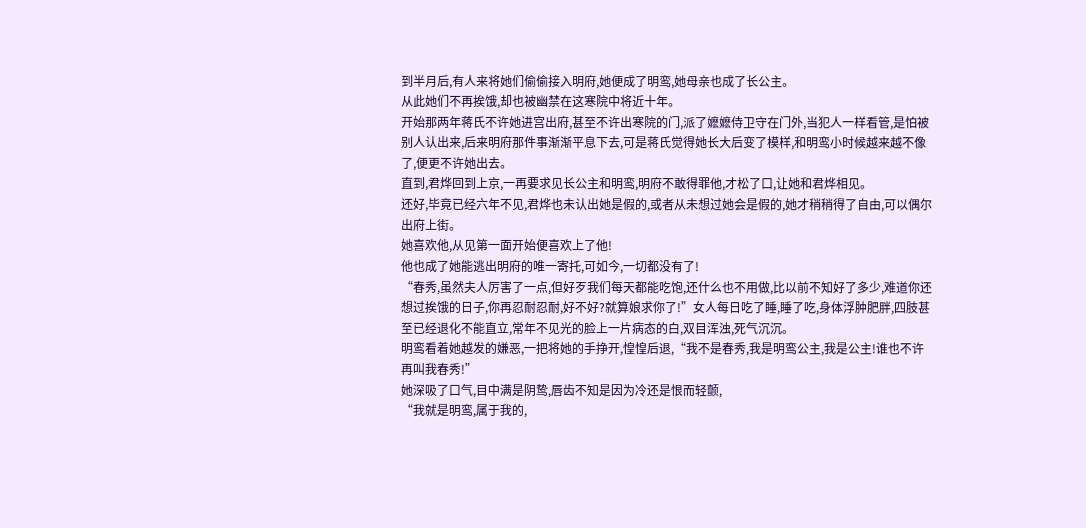到半月后,有人来将她们偷偷接入明府,她便成了明鸾,她母亲也成了长公主。
从此她们不再挨饿,却也被幽禁在这寒院中将近十年。
开始那两年蒋氏不许她进宫出府,甚至不许出寒院的门,派了嬷嬷侍卫守在门外,当犯人一样看管,是怕被别人认出来,后来明府那件事渐渐平息下去,可是蒋氏觉得她长大后变了模样,和明鸾小时候越来越不像了,便更不许她出去。
直到,君烨回到上京,一再要求见长公主和明鸾,明府不敢得罪他,才松了口,让她和君烨相见。
还好,毕竟已经六年不见,君烨也未认出她是假的,或者从未想过她会是假的,她才稍稍得了自由,可以偶尔出府上街。
她喜欢他,从见第一面开始便喜欢上了他!
他也成了她能逃出明府的唯一寄托,可如今,一切都没有了!
“春秀,虽然夫人厉害了一点,但好歹我们每天都能吃饱,还什么也不用做,比以前不知好了多少,难道你还想过挨饿的日子,你再忍耐忍耐,好不好?就算娘求你了!”女人每日吃了睡,睡了吃,身体浮肿肥胖,四肢甚至已经退化不能直立,常年不见光的脸上一片病态的白,双目浑浊,死气沉沉。
明鸾看着她越发的嫌恶,一把将她的手挣开,惶惶后退,“我不是春秀,我是明鸾公主,我是公主!谁也不许再叫我春秀!”
她深吸了口气,目中满是阴鸷,唇齿不知是因为冷还是恨而轻颤,
“我就是明鸾,属于我的,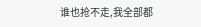谁也抢不走,我全部都